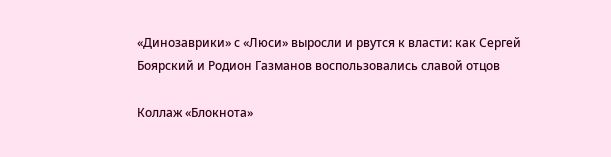«Динозаврики» с «Люси» выросли и рвутся к власти: как Сергей Боярский и Родион Газманов воспользовались славой отцов

Коллаж «Блокнота»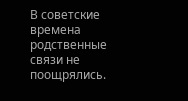В советские времена родственные связи не поощрялись.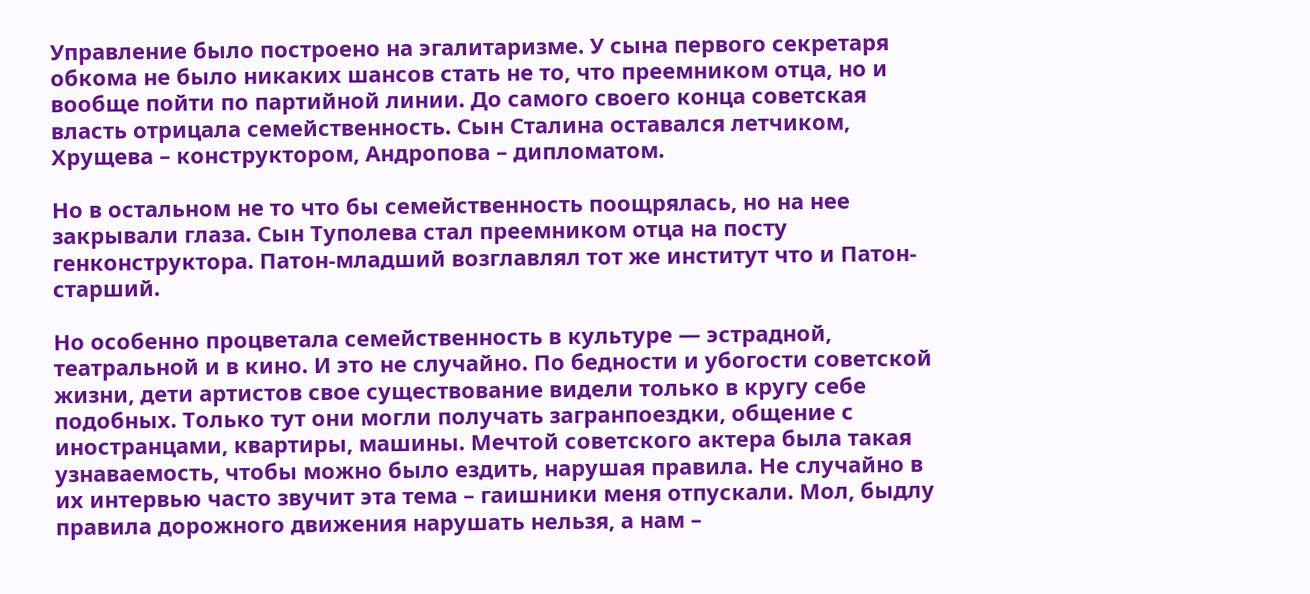Управление было построено на эгалитаризме. У сына первого секретаря обкома не было никаких шансов стать не то, что преемником отца, но и вообще пойти по партийной линии. До самого своего конца советская власть отрицала семейственность. Сын Сталина оставался летчиком, Хрущева – конструктором, Андропова – дипломатом.

Но в остальном не то что бы семейственность поощрялась, но на нее закрывали глаза. Сын Туполева стал преемником отца на посту генконструктора. Патон-младший возглавлял тот же институт что и Патон-старший.

Но особенно процветала семейственность в культуре — эстрадной, театральной и в кино. И это не случайно. По бедности и убогости советской жизни, дети артистов свое существование видели только в кругу себе подобных. Только тут они могли получать загранпоездки, общение с иностранцами, квартиры, машины. Мечтой советского актера была такая узнаваемость, чтобы можно было ездить, нарушая правила. Не случайно в их интервью часто звучит эта тема – гаишники меня отпускали. Мол, быдлу правила дорожного движения нарушать нельзя, а нам –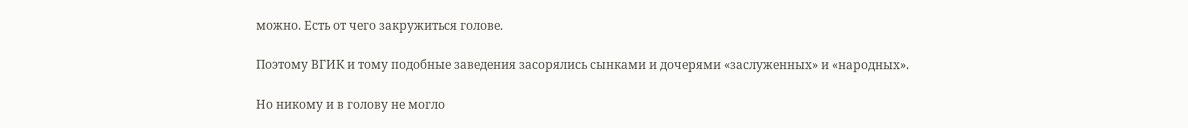можно. Есть от чего закружиться голове.

Поэтому ВГИК и тому подобные заведения засорялись сынками и дочерями «заслуженных» и «народных».

Но никому и в голову не могло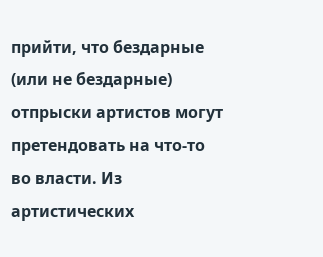прийти, что бездарные (или не бездарные) отпрыски артистов могут претендовать на что-то во власти. Из артистических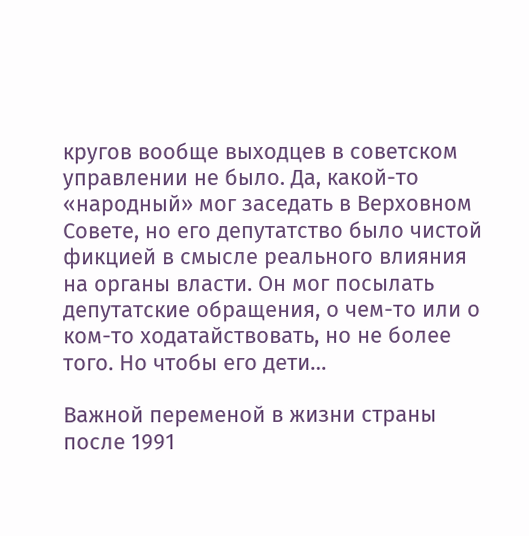кругов вообще выходцев в советском управлении не было. Да, какой-то «народный» мог заседать в Верховном Совете, но его депутатство было чистой фикцией в смысле реального влияния на органы власти. Он мог посылать депутатские обращения, о чем-то или о ком-то ходатайствовать, но не более того. Но чтобы его дети…

Важной переменой в жизни страны после 1991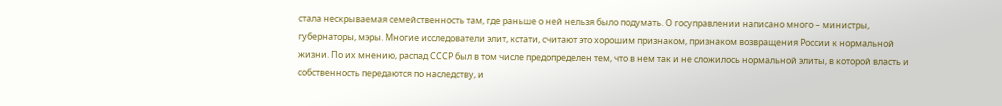стала нескрываемая семейственность там, где раньше о ней нельзя было подумать. О госуправлении написано много – министры, губернаторы, мэры. Многие исследователи элит, кстати, считают это хорошим признаком, признаком возвращения России к нормальной жизни. По их мнению, распад СССР был в том числе предопределен тем, что в нем так и не сложилось нормальной элиты, в которой власть и собственность передаются по наследству, и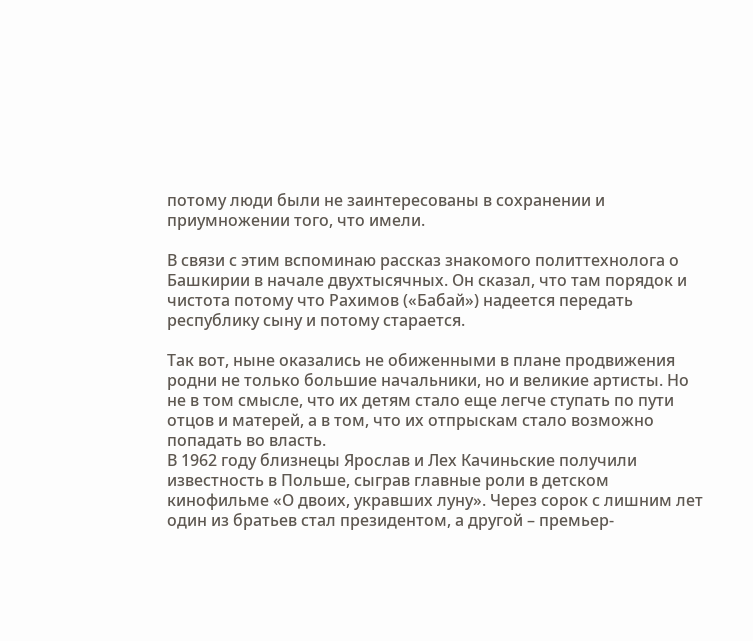потому люди были не заинтересованы в сохранении и приумножении того, что имели.

В связи с этим вспоминаю рассказ знакомого политтехнолога о Башкирии в начале двухтысячных. Он сказал, что там порядок и чистота потому что Рахимов («Бабай») надеется передать республику сыну и потому старается.

Так вот, ныне оказались не обиженными в плане продвижения родни не только большие начальники, но и великие артисты. Но не в том смысле, что их детям стало еще легче ступать по пути отцов и матерей, а в том, что их отпрыскам стало возможно попадать во власть.
В 1962 году близнецы Ярослав и Лех Качиньские получили известность в Польше, сыграв главные роли в детском кинофильме «О двоих, укравших луну». Через сорок с лишним лет один из братьев стал президентом, а другой – премьер-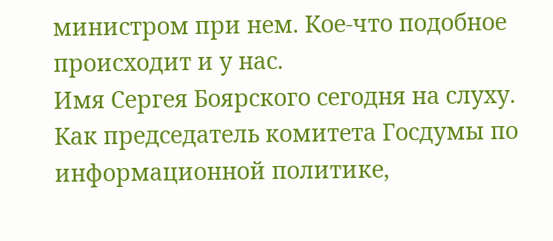министром при нем. Кое-что подобное происходит и у нас.
Имя Сергея Боярского сегодня на слуху. Как председатель комитета Госдумы по информационной политике,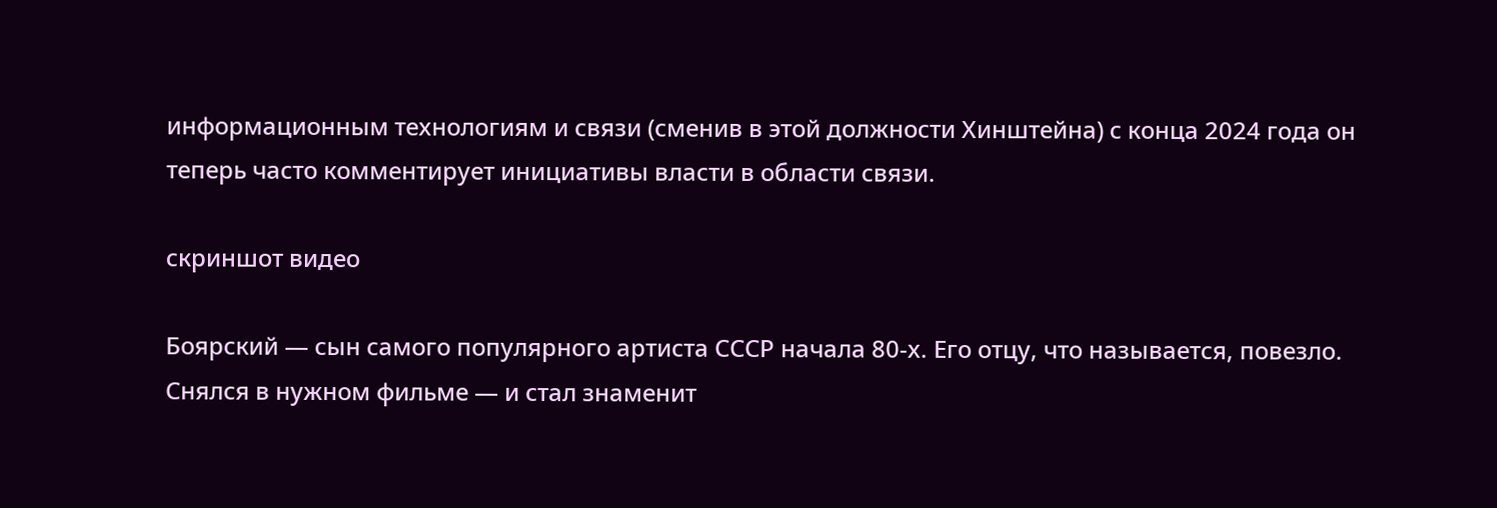информационным технологиям и связи (сменив в этой должности Хинштейна) с конца 2024 года он теперь часто комментирует инициативы власти в области связи.

скриншот видео

Боярский — сын самого популярного артиста СССР начала 80-х. Его отцу, что называется, повезло. Снялся в нужном фильме — и стал знаменит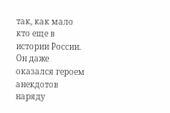так, как мало кто еще в истории России. Он даже оказался героем анекдотов наряду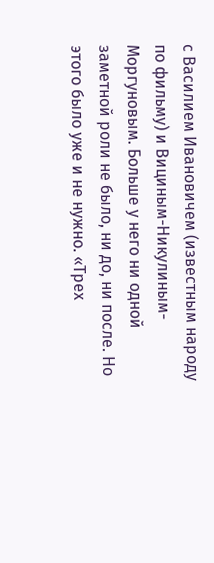с Василием Ивановичем (известным народу по фильму) и Вициным-Никулиным-Моргуновым. Больше у него ни одной заметной роли не было, ни до, ни после. Но этого было уже и не нужно. «Трех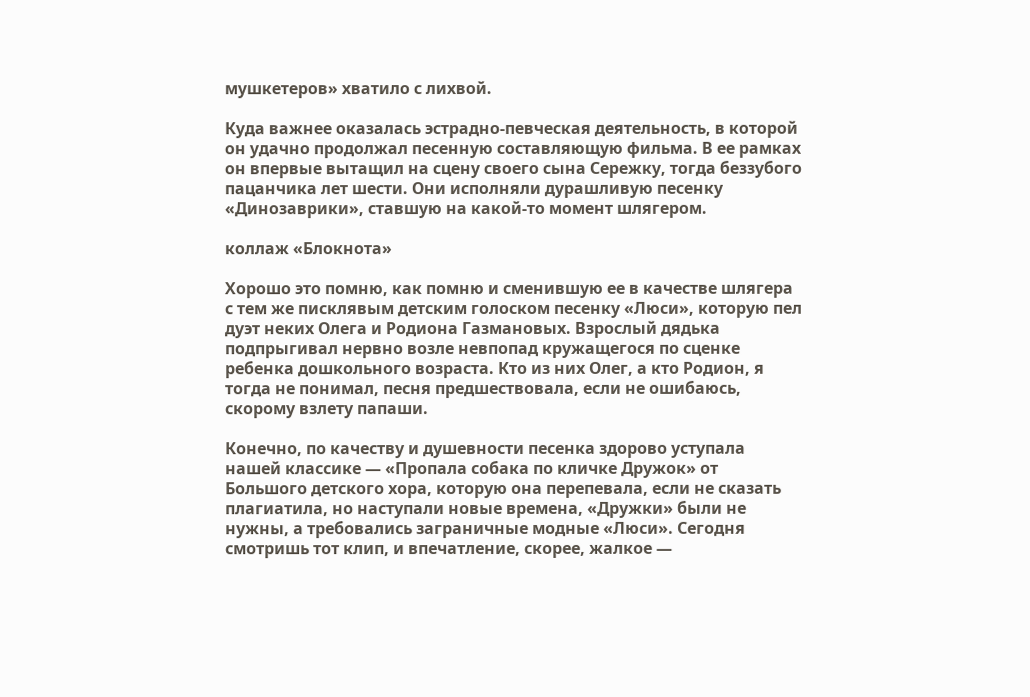мушкетеров» хватило с лихвой.

Куда важнее оказалась эстрадно-певческая деятельность, в которой он удачно продолжал песенную составляющую фильма. В ее рамках он впервые вытащил на сцену своего сына Сережку, тогда беззубого пацанчика лет шести. Они исполняли дурашливую песенку «Динозаврики», ставшую на какой-то момент шлягером.

коллаж «Блокнота»

Хорошо это помню, как помню и сменившую ее в качестве шлягера с тем же писклявым детским голоском песенку «Люси», которую пел дуэт неких Олега и Родиона Газмановых. Взрослый дядька подпрыгивал нервно возле невпопад кружащегося по сценке ребенка дошкольного возраста. Кто из них Олег, а кто Родион, я тогда не понимал, песня предшествовала, если не ошибаюсь, скорому взлету папаши.

Конечно, по качеству и душевности песенка здорово уступала нашей классике — «Пропала собака по кличке Дружок» от Большого детского хора, которую она перепевала, если не сказать плагиатила, но наступали новые времена, «Дружки» были не нужны, а требовались заграничные модные «Люси». Сегодня смотришь тот клип, и впечатление, скорее, жалкое —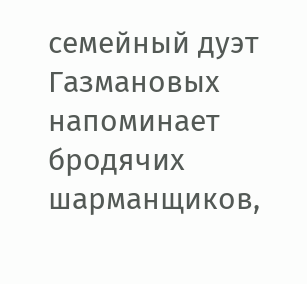семейный дуэт Газмановых напоминает бродячих шарманщиков,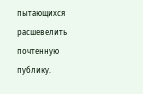пытающихся расшевелить почтенную публику.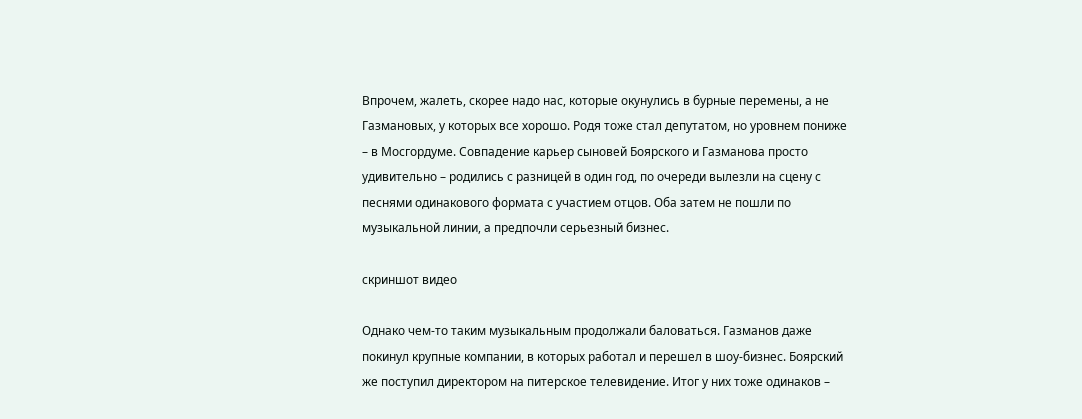Впрочем, жалеть, скорее надо нас, которые окунулись в бурные перемены, а не Газмановых, у которых все хорошо. Родя тоже стал депутатом, но уровнем пониже – в Мосгордуме. Совпадение карьер сыновей Боярского и Газманова просто удивительно – родились с разницей в один год, по очереди вылезли на сцену с песнями одинакового формата с участием отцов. Оба затем не пошли по музыкальной линии, а предпочли серьезный бизнес.

скриншот видео

Однако чем-то таким музыкальным продолжали баловаться. Газманов даже покинул крупные компании, в которых работал и перешел в шоу-бизнес. Боярский же поступил директором на питерское телевидение. Итог у них тоже одинаков –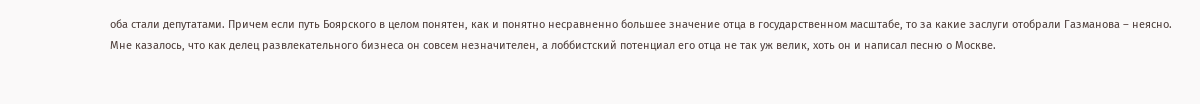оба стали депутатами. Причем если путь Боярского в целом понятен, как и понятно несравненно большее значение отца в государственном масштабе, то за какие заслуги отобрали Газманова – неясно. Мне казалось, что как делец развлекательного бизнеса он совсем незначителен, а лоббистский потенциал его отца не так уж велик, хоть он и написал песню о Москве.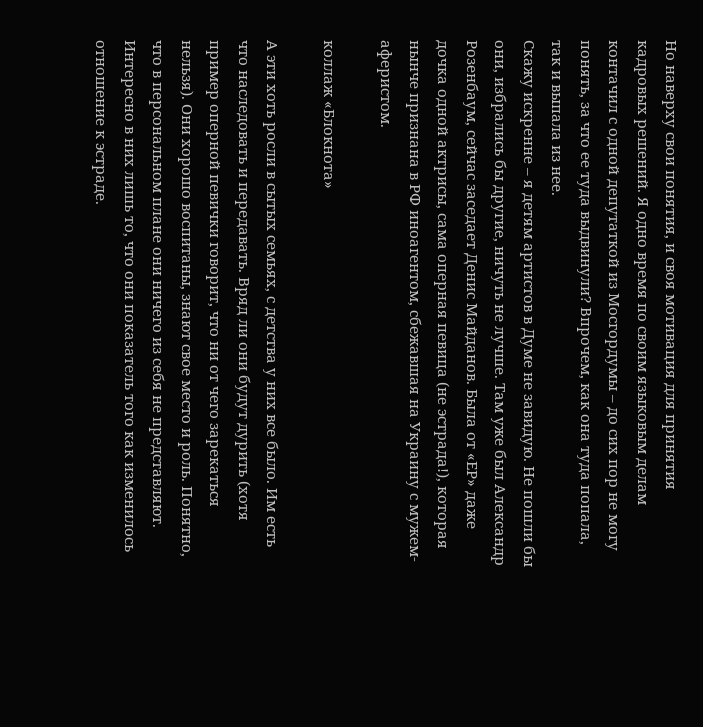Но наверху свои понятия, и своя мотивация для принятия кадровых решений. Я одно время по своим языковым делам контачил с одной депутаткой из Мосгордумы – до сих пор не могу понять, за что ее туда выдвинули? Впрочем, как она туда попала, так и выпала из нее.
Скажу искренне – я детям артистов в Думе не завидую. Не пошли бы они, избрались бы другие, ничуть не лучше. Там уже был Александр Розенбаум, сейчас заседает Денис Майданов. Была от «ЕР» даже дочка одной актрисы, сама оперная певица (не эстрада!), которая нынче признана в РФ иноагентом, сбежавшая на Украину с мужем-аферистом.

коллаж «Блокнота»

А эти хоть росли в сытых семьях, с детства у них все было. Им есть что наследовать и передавать. Вряд ли они будут дурить (хотя пример оперной певички говорит, что ни от чего зарекаться нельзя). Они хорошо воспитаны, знают свое место и роль. Понятно, что в персональном плане они ничего из себя не представляют. Интересно в них лишь то, что они показатель того как изменилось отношение к эстраде.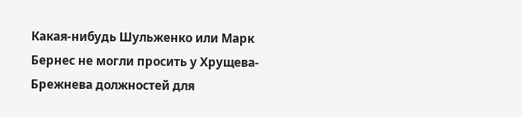Какая-нибудь Шульженко или Марк Бернес не могли просить у Хрущева-Брежнева должностей для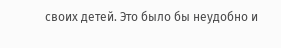своих детей. Это было бы неудобно и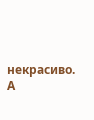некрасиво. А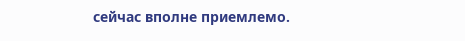сейчас вполне приемлемо.